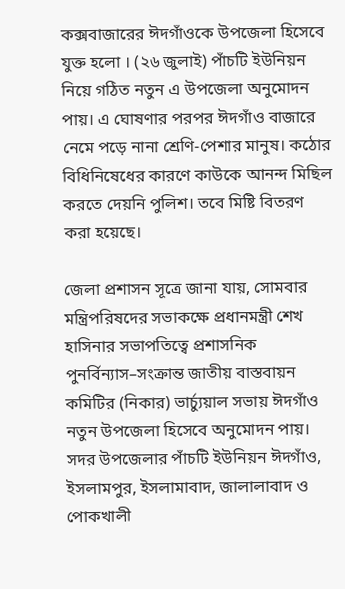কক্সবাজারের ঈদগাঁওকে উপজেলা হিসেবে যুক্ত হলো । (২৬ জুলাই) পাঁচটি ইউনিয়ন নিয়ে গঠিত নতুন এ উপজেলা অনুমোদন পায়। এ ঘোষণার পরপর ঈদগাঁও বাজারে নেমে পড়ে নানা শ্রেণি-পেশার মানুষ। কঠোর বিধিনিষেধের কারণে কাউকে আনন্দ মিছিল করতে দেয়নি পুলিশ। তবে মিষ্টি বিতরণ করা হয়েছে।

জেলা প্রশাসন সূত্রে জানা যায়, সোমবার মন্ত্রিপরিষদের সভাকক্ষে প্রধানমন্ত্রী শেখ হাসিনার সভাপতিত্বে প্রশাসনিক পুনর্বিন্যাস–সংক্রান্ত জাতীয় বাস্তবায়ন কমিটির (নিকার) ভার্চ্যুয়াল সভায় ঈদগাঁও নতুন উপজেলা হিসেবে অনুমোদন পায়। সদর উপজেলার পাঁচটি ইউনিয়ন ঈদগাঁও, ইসলামপুর, ইসলামাবাদ, জালালাবাদ ও পোকখালী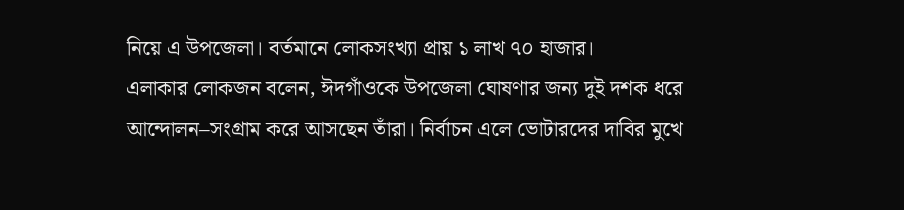নিয়ে এ উপজেলা। বর্তমানে লোকসংখ্যা প্রায় ১ লাখ ৭০ হাজার।
এলাকার লোকজন বলেন, ঈদগাঁওকে উপজেলা ঘোষণার জন্য দুই দশক ধরে আন্দোলন–সংগ্রাম করে আসছেন তাঁরা। নির্বাচন এলে ভোটারদের দাবির মুখে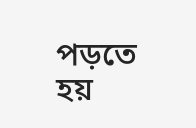পড়তে হয়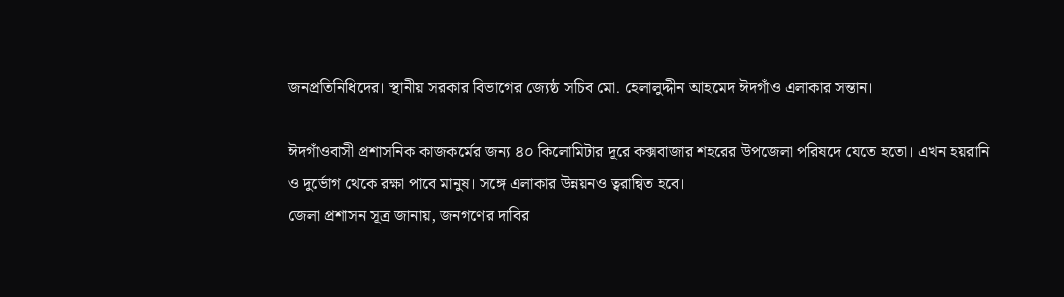জনপ্রতিনিধিদের। স্থানীয় সরকার বিভাগের জ্যেষ্ঠ সচিব মো. হেলালুদ্দীন আহমেদ ঈদগাঁও এলাকার সন্তান।

ঈদগাঁওবাসী প্রশাসনিক কাজকর্মের জন্য ৪০ কিলোমিটার দূরে কক্সবাজার শহরের উপজেলা পরিষদে যেতে হতো। এখন হয়রানি ও দুর্ভোগ থেকে রক্ষা পাবে মানুষ। সঙ্গে এলাকার উন্নয়নও ত্বরান্বিত হবে।
জেলা প্রশাসন সূত্র জানায়, জনগণের দাবির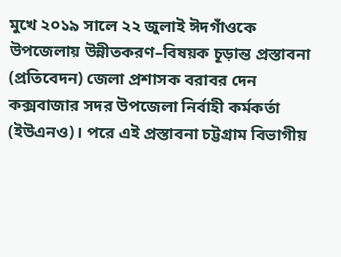মুখে ২০১৯ সালে ২২ জুলাই ঈদগাঁওকে উপজেলায় উন্নীতকরণ–বিষয়ক চূড়ান্ত প্রস্তাবনা (প্রতিবেদন) জেলা প্রশাসক বরাবর দেন কক্সবাজার সদর উপজেলা নির্বাহী কর্মকর্তা (ইউএনও)। পরে এই প্রস্তাবনা চট্টগ্রাম বিভাগীয়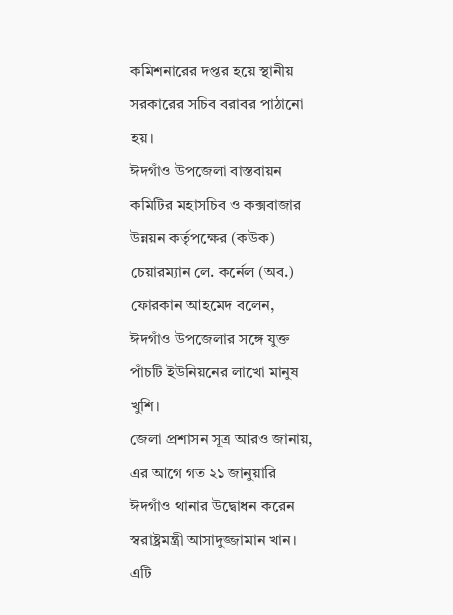কমিশনারের দপ্তর হয়ে স্থানীয় সরকারের সচিব বরাবর পাঠানো হয়।
ঈদগাঁও উপজেলা বাস্তবায়ন কমিটির মহাসচিব ও কক্সবাজার উন্নয়ন কর্তৃপক্ষের (কউক) চেয়ারম্যান লে. কর্নেল (অব.) ফোরকান আহমেদ বলেন, ঈদগাঁও উপজেলার সঙ্গে যুক্ত পাঁচটি ইউনিয়নের লাখো মানুষ খুশি।
জেলা প্রশাসন সূত্র আরও জানায়, এর আগে গত ২১ জানুয়ারি ঈদগাঁও থানার উদ্বোধন করেন স্বরাষ্ট্রমন্ত্রী আসাদুজ্জামান খান। এটি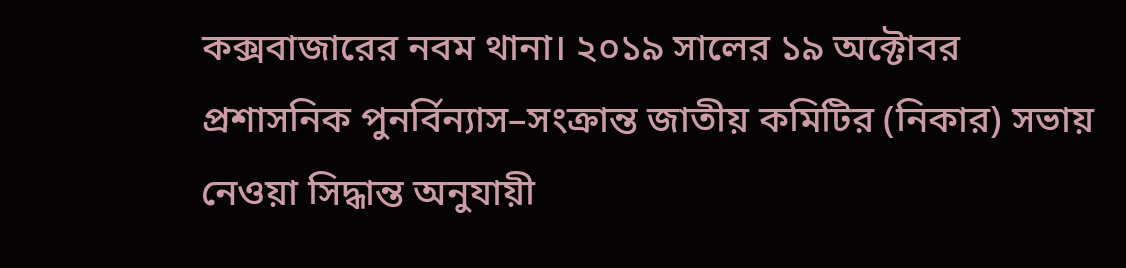কক্সবাজারের নবম থানা। ২০১৯ সালের ১৯ অক্টোবর প্রশাসনিক পুনর্বিন্যাস–সংক্রান্ত জাতীয় কমিটির (নিকার) সভায় নেওয়া সিদ্ধান্ত অনুযায়ী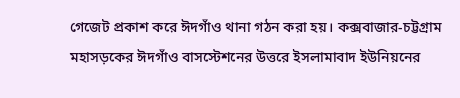গেজেট প্রকাশ করে ঈদগাঁও থানা গঠন করা হয়। কক্সবাজার-চট্টগ্রাম মহাসড়কের ঈদগাঁও বাসস্টেশনের উত্তরে ইসলামাবাদ ইউনিয়নের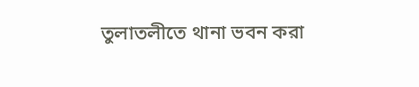তুলাতলীতে থানা ভবন করা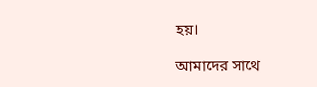হয়।

আমাদের সাথে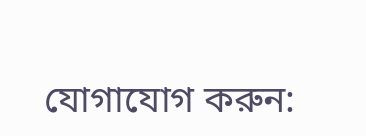যোগাযোগ করুন: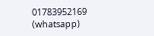01783952169 (whatsapp)